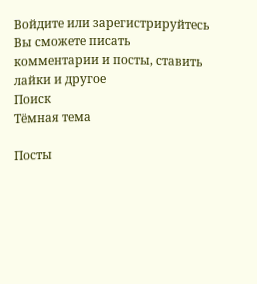Войдите или зарегистрируйтесь
Вы сможете писать комментарии и посты, ставить лайки и другое
Поиск
Тёмная тема

Посты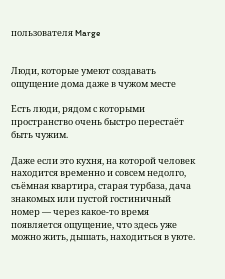пользователя Marge


Люди, которые умеют создавать ощущение дома даже в чужом месте

Есть люди, рядом с которыми пространство очень быстро перестаёт быть чужим.

Даже если это кухня, на которой человек находится временно и совсем недолго, съёмная квартира, старая турбаза, дача знакомых или пустой гостиничный номер — через какое-то время появляется ощущение, что здесь уже можно жить, дышать, находиться в уюте.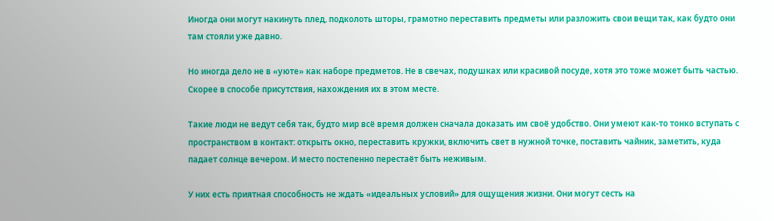Иногда они могут накинуть плед, подколоть шторы, грамотно переставить предметы или разложить свои вещи так, как будто они там стояли уже давно.

Но иногда дело не в «уюте» как наборе предметов. Не в свечах, подушках или красивой посуде, хотя это тоже может быть частью. Скорее в способе присутствия, нахождения их в этом месте.

Такие люди не ведут себя так, будто мир всё время должен сначала доказать им своё удобство. Они умеют как-то тонко вступать с пространством в контакт: открыть окно, переставить кружки, включить свет в нужной точке, поставить чайник, заметить, куда падает солнце вечером. И место постепенно перестаёт быть неживым.

У них есть приятная способность не ждать «идеальных условий» для ощущения жизни. Они могут сесть на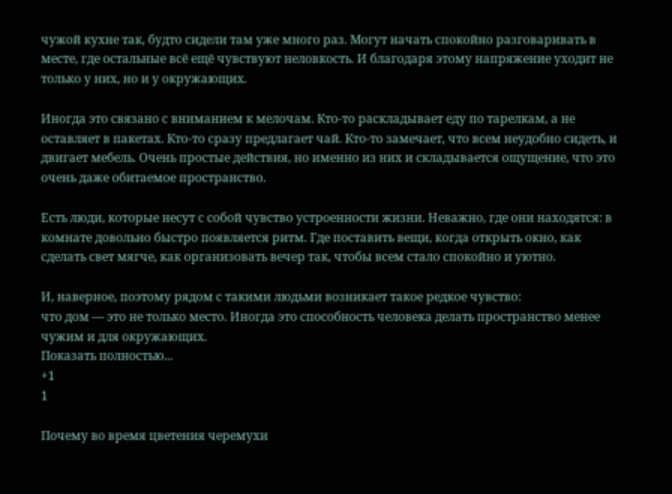чужой кухне так, будто сидели там уже много раз. Могут начать спокойно разговаривать в месте, где остальные всё ещё чувствуют неловкость. И благодаря этому напряжение уходит не только у них, но и у окружающих.

Иногда это связано с вниманием к мелочам. Кто-то раскладывает еду по тарелкам, а не оставляет в пакетах. Кто-то сразу предлагает чай. Кто-то замечает, что всем неудобно сидеть, и двигает мебель. Очень простые действия, но именно из них и складывается ощущение, что это очень даже обитаемое пространство.

Есть люди, которые несут с собой чувство устроенности жизни. Неважно, где они находятся: в комнате довольно быстро появляется ритм. Где поставить вещи, когда открыть окно, как сделать свет мягче, как организовать вечер так, чтобы всем стало спокойно и уютно.

И, наверное, поэтому рядом с такими людьми возникает такое редкое чувство:
что дом — это не только место. Иногда это способность человека делать пространство менее чужим и для окружающих.
Показать полностью...
+1
1

Почему во время цветения черемухи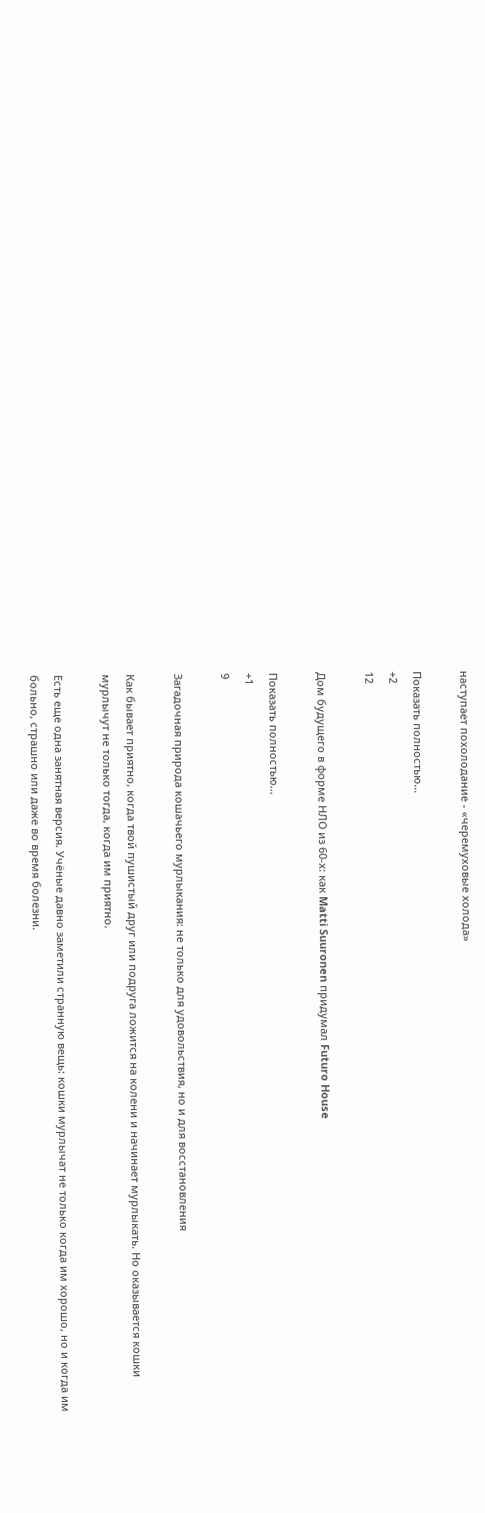наступает похолодание - «черемуховые холода»

Показать полностью...
+2
12

Дом будущего в форме НЛО из 60-х: как Matti Suuronen придумал Futuro House

Показать полностью...
+1
9

Загадочная природа кошачьего мурлыкания: не только для удовольствия, но и для восстановления

Как бывает приятно, когда твой пушистый друг или подруга ложится на колени и начинает мурлыкать. Но оказывается кошки мурлычут не только тогда, когда им приятно.

Есть еще одна занятная версия. Учёные давно заметили странную вещь: кошки мурлычат не только когда им хорошо, но и когда им больно, страшно или даже во время болезни.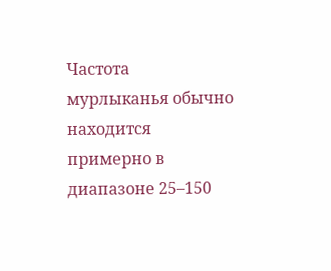Частота мурлыканья обычно находится примерно в диапазоне 25–150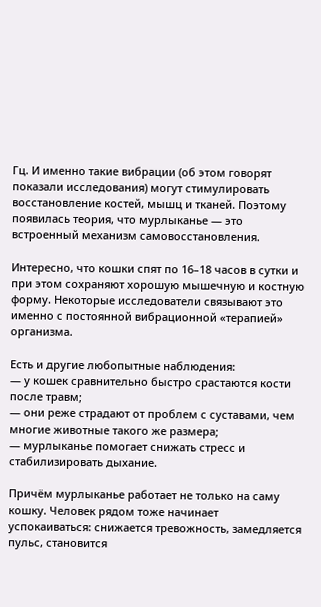Гц. И именно такие вибрации (об этом говорят показали исследования) могут стимулировать восстановление костей, мышц и тканей. Поэтому появилась теория, что мурлыканье — это встроенный механизм самовосстановления.

Интересно, что кошки спят по 16–18 часов в сутки и при этом сохраняют хорошую мышечную и костную форму. Некоторые исследователи связывают это именно с постоянной вибрационной «терапией» организма.

Есть и другие любопытные наблюдения:
— у кошек сравнительно быстро срастаются кости после травм;
— они реже страдают от проблем с суставами, чем многие животные такого же размера;
— мурлыканье помогает снижать стресс и стабилизировать дыхание.

Причём мурлыканье работает не только на саму кошку. Человек рядом тоже начинает успокаиваться: снижается тревожность, замедляется пульс, становится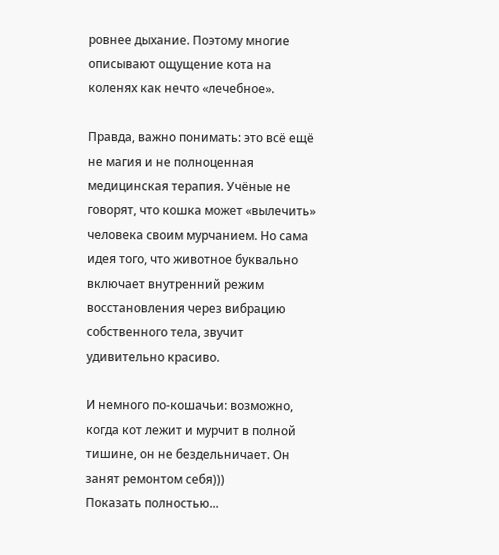ровнее дыхание. Поэтому многие описывают ощущение кота на коленях как нечто «лечебное».

Правда, важно понимать: это всё ещё не магия и не полноценная медицинская терапия. Учёные не говорят, что кошка может «вылечить» человека своим мурчанием. Но сама идея того, что животное буквально включает внутренний режим восстановления через вибрацию собственного тела, звучит удивительно красиво.

И немного по-кошачьи: возможно, когда кот лежит и мурчит в полной тишине, он не бездельничает. Он занят ремонтом себя)))
Показать полностью...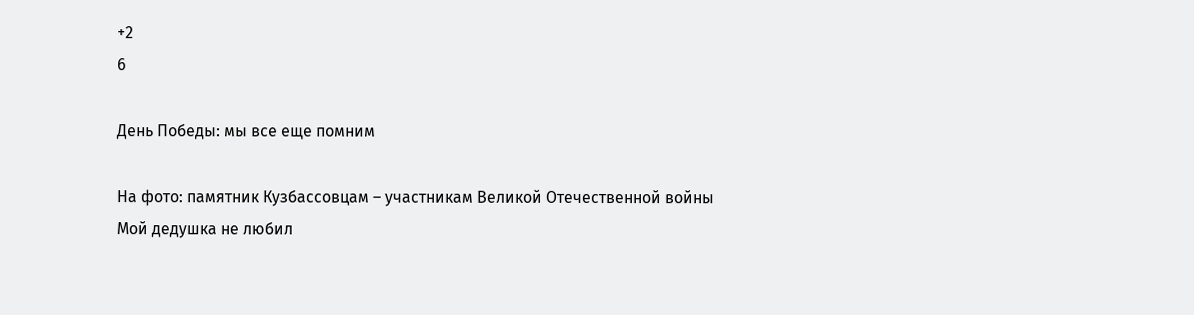+2
6

День Победы: мы все еще помним

На фото: памятник Кузбассовцам – участникам Великой Отечественной войны
Мой дедушка не любил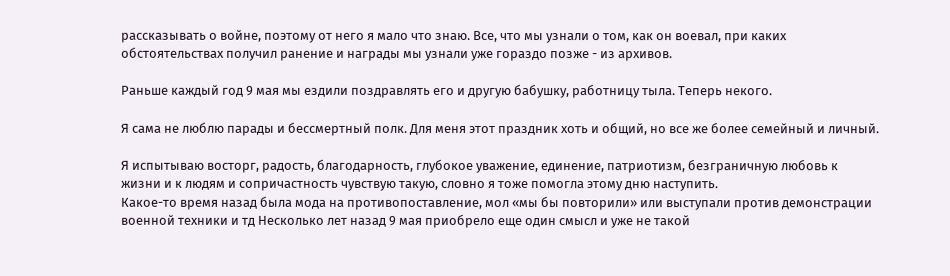рассказывать о войне, поэтому от него я мало что знаю. Все, что мы узнали о том, как он воевал, при каких обстоятельствах получил ранение и награды мы узнали уже гораздо позже - из архивов.

Раньше каждый год 9 мая мы ездили поздравлять его и другую бабушку, работницу тыла. Теперь некого.

Я сама не люблю парады и бессмертный полк. Для меня этот праздник хоть и общий, но все же более семейный и личный.

Я испытываю восторг, радость, благодарность, глубокое уважение, единение, патриотизм, безграничную любовь к жизни и к людям и сопричастность чувствую такую, словно я тоже помогла этому дню наступить.
Какое-то время назад была мода на противопоставление, мол «мы бы повторили» или выступали против демонстрации военной техники и тд Несколько лет назад 9 мая приобрело еще один смысл и уже не такой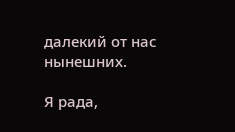далекий от нас нынешних.

Я рада,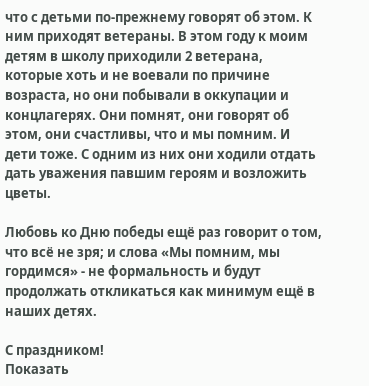что с детьми по-прежнему говорят об этом. К ним приходят ветераны. В этом году к моим детям в школу приходили 2 ветерана, которые хоть и не воевали по причине возраста, но они побывали в оккупации и концлагерях. Они помнят, они говорят об этом, они счастливы, что и мы помним. И дети тоже. С одним из них они ходили отдать дать уважения павшим героям и возложить цветы.

Любовь ко Дню победы ещё раз говорит о том, что всё не зря; и слова «Мы помним, мы гордимся» - не формальность и будут продолжать откликаться как минимум ещё в наших детях.

С праздником!
Показать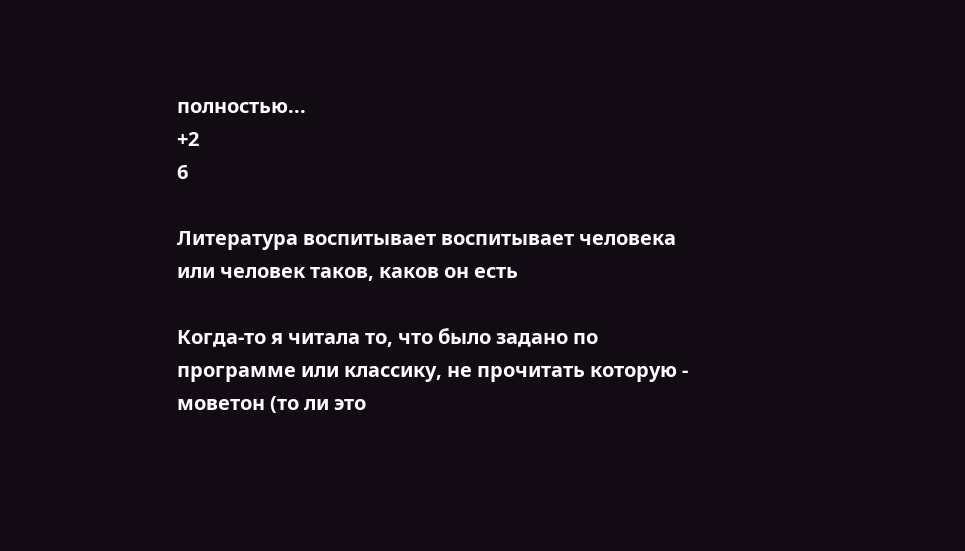полностью...
+2
6

Литература воспитывает воспитывает человека или человек таков, каков он есть

Когда-то я читала то, что было задано по программе или классику, не прочитать которую - моветон (то ли это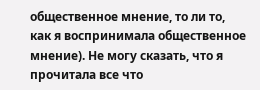общественное мнение, то ли то, как я воспринимала общественное мнение). Не могу сказать, что я прочитала все что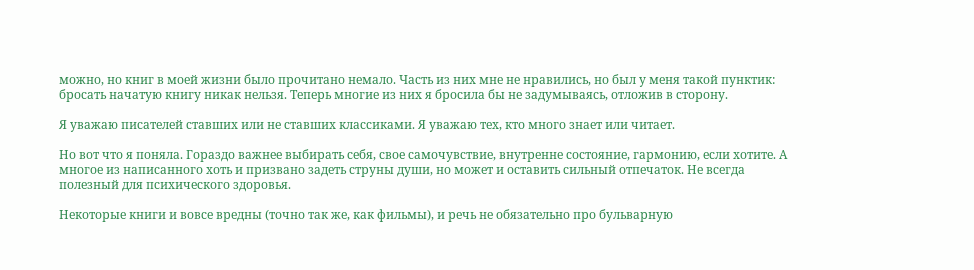можно, но книг в моей жизни было прочитано немало. Часть из них мне не нравились, но был у меня такой пунктик: бросать начатую книгу никак нельзя. Теперь многие из них я бросила бы не задумываясь, отложив в сторону.

Я уважаю писателей ставших или не ставших классиками. Я уважаю тех, кто много знает или читает.

Но вот что я поняла. Гораздо важнее выбирать себя, свое самочувствие, внутренне состояние, гармонию, если хотите. А многое из написанного хоть и призвано задеть струны души, но может и оставить сильный отпечаток. Не всегда полезный для психического здоровья.

Некоторые книги и вовсе вредны (точно так же, как фильмы), и речь не обязательно про бульварную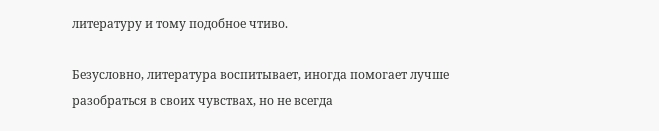литературу и тому подобное чтиво.

Безусловно, литература воспитывает, иногда помогает лучше разобраться в своих чувствах, но не всегда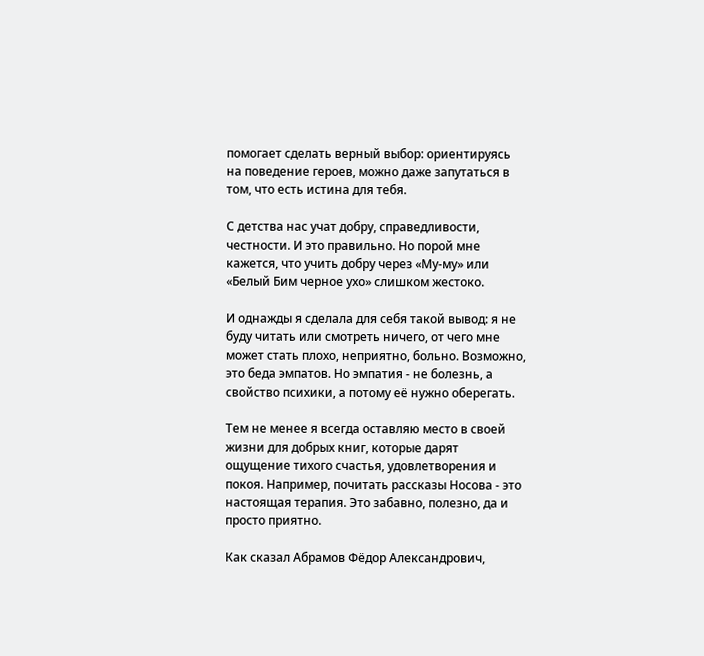помогает сделать верный выбор: ориентируясь на поведение героев, можно даже запутаться в том, что есть истина для тебя.

С детства нас учат добру, справедливости, честности. И это правильно. Но порой мне кажется, что учить добру через «Му-му» или «Белый Бим черное ухо» слишком жестоко.

И однажды я сделала для себя такой вывод: я не буду читать или смотреть ничего, от чего мне может стать плохо, неприятно, больно. Возможно, это беда эмпатов. Но эмпатия - не болезнь, а свойство психики, а потому её нужно оберегать.

Тем не менее я всегда оставляю место в своей жизни для добрых книг, которые дарят ощущение тихого счастья, удовлетворения и покоя. Например, почитать рассказы Носова - это настоящая терапия. Это забавно, полезно, да и просто приятно.

Как сказал Абрамов Фёдор Александрович,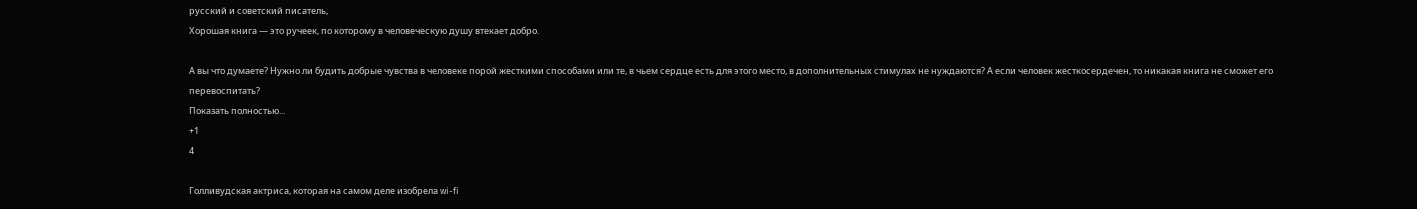русский и советский писатель,
Хорошая книга — это ручеек, по которому в человеческую душу втекает добро.

А вы что думаете? Нужно ли будить добрые чувства в человеке порой жесткими способами или те, в чьем сердце есть для этого место, в дополнительных стимулах не нуждаются? А если человек жесткосердечен, то никакая книга не сможет его перевоспитать?
Показать полностью...
+1
4

Голливудская актриса, которая на самом деле изобрела wi-fi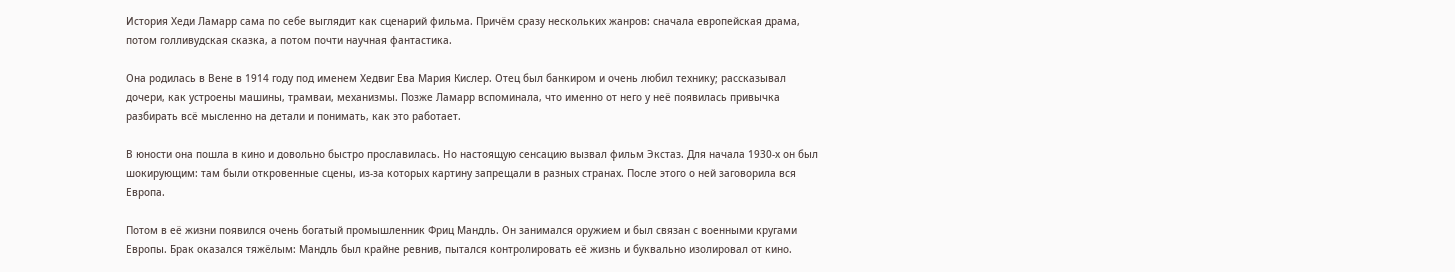История Хеди Ламарр сама по себе выглядит как сценарий фильма. Причём сразу нескольких жанров: сначала европейская драма, потом голливудская сказка, а потом почти научная фантастика.

Она родилась в Вене в 1914 году под именем Хедвиг Ева Мария Кислер. Отец был банкиром и очень любил технику; рассказывал дочери, как устроены машины, трамваи, механизмы. Позже Ламарр вспоминала, что именно от него у неё появилась привычка разбирать всё мысленно на детали и понимать, как это работает.

В юности она пошла в кино и довольно быстро прославилась. Но настоящую сенсацию вызвал фильм Экстаз. Для начала 1930-х он был шокирующим: там были откровенные сцены, из-за которых картину запрещали в разных странах. После этого о ней заговорила вся Европа.

Потом в её жизни появился очень богатый промышленник Фриц Мандль. Он занимался оружием и был связан с военными кругами Европы. Брак оказался тяжёлым: Мандль был крайне ревнив, пытался контролировать её жизнь и буквально изолировал от кино.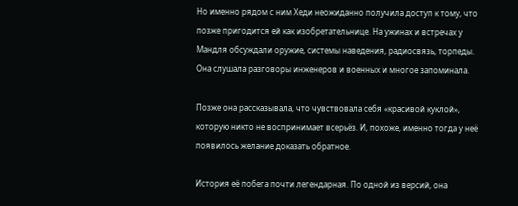Но именно рядом с ним Хеди неожиданно получила доступ к тому, что позже пригодится ей как изобретательнице. На ужинах и встречах у Мандля обсуждали оружие, системы наведения, радиосвязь, торпеды. Она слушала разговоры инженеров и военных и многое запоминала.

Позже она рассказывала, что чувствовала себя «красивой куклой», которую никто не воспринимает всерьёз. И, похоже, именно тогда у неё появилось желание доказать обратное.

История её побега почти легендарная. По одной из версий, она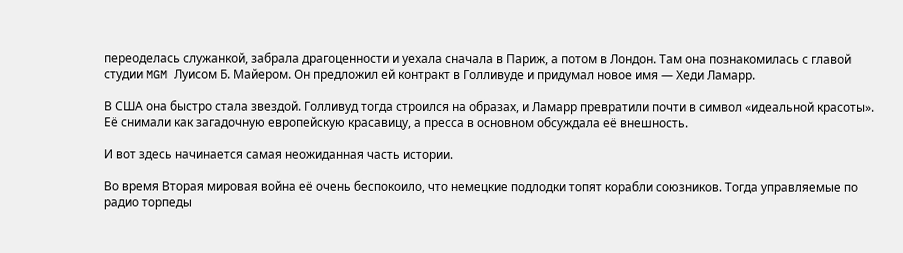переоделась служанкой, забрала драгоценности и уехала сначала в Париж, а потом в Лондон. Там она познакомилась с главой студии MGM Луисом Б. Майером. Он предложил ей контракт в Голливуде и придумал новое имя — Хеди Ламарр.

В США она быстро стала звездой. Голливуд тогда строился на образах, и Ламарр превратили почти в символ «идеальной красоты». Её снимали как загадочную европейскую красавицу, а пресса в основном обсуждала её внешность.

И вот здесь начинается самая неожиданная часть истории.

Во время Вторая мировая война её очень беспокоило, что немецкие подлодки топят корабли союзников. Тогда управляемые по радио торпеды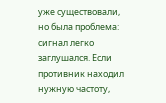уже существовали, но была проблема: сигнал легко заглушался. Если противник находил нужную частоту,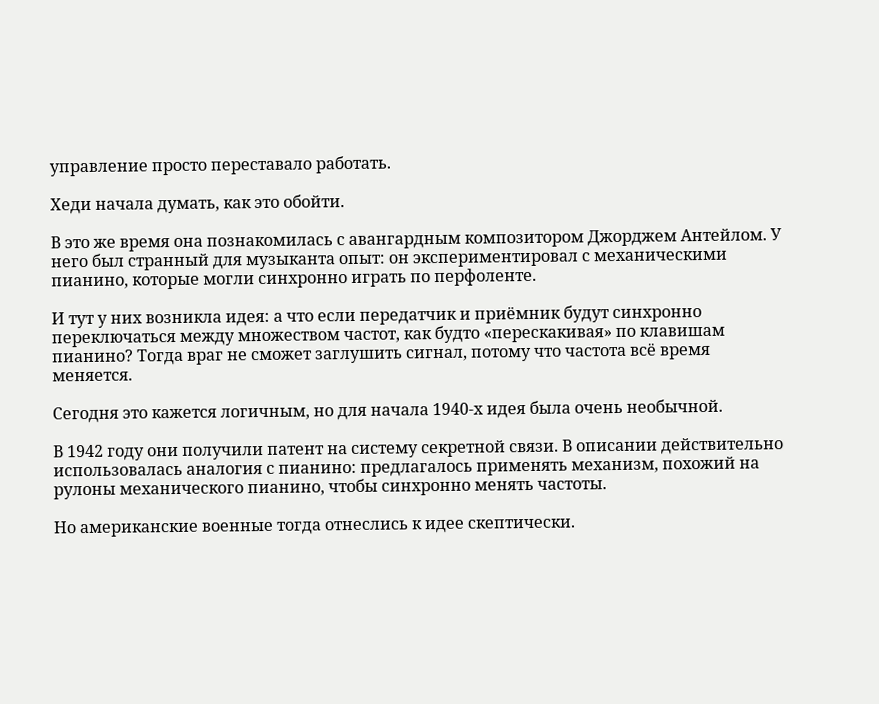управление просто переставало работать.

Хеди начала думать, как это обойти.

В это же время она познакомилась с авангардным композитором Джорджем Антейлом. У него был странный для музыканта опыт: он экспериментировал с механическими пианино, которые могли синхронно играть по перфоленте.

И тут у них возникла идея: а что если передатчик и приёмник будут синхронно переключаться между множеством частот, как будто «перескакивая» по клавишам пианино? Тогда враг не сможет заглушить сигнал, потому что частота всё время меняется.

Сегодня это кажется логичным, но для начала 1940-х идея была очень необычной.

В 1942 году они получили патент на систему секретной связи. В описании действительно использовалась аналогия с пианино: предлагалось применять механизм, похожий на рулоны механического пианино, чтобы синхронно менять частоты.

Но американские военные тогда отнеслись к идее скептически.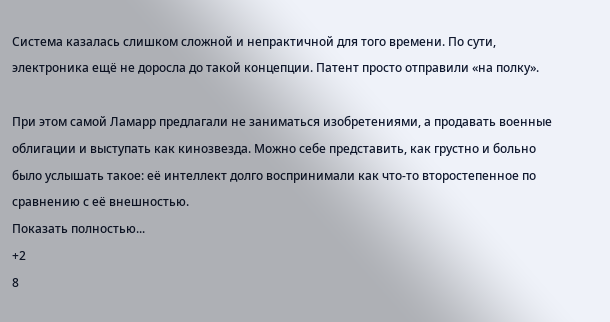Система казалась слишком сложной и непрактичной для того времени. По сути, электроника ещё не доросла до такой концепции. Патент просто отправили «на полку».

При этом самой Ламарр предлагали не заниматься изобретениями, а продавать военные облигации и выступать как кинозвезда. Можно себе представить, как грустно и больно было услышать такое: её интеллект долго воспринимали как что-то второстепенное по сравнению с её внешностью.
Показать полностью...
+2
8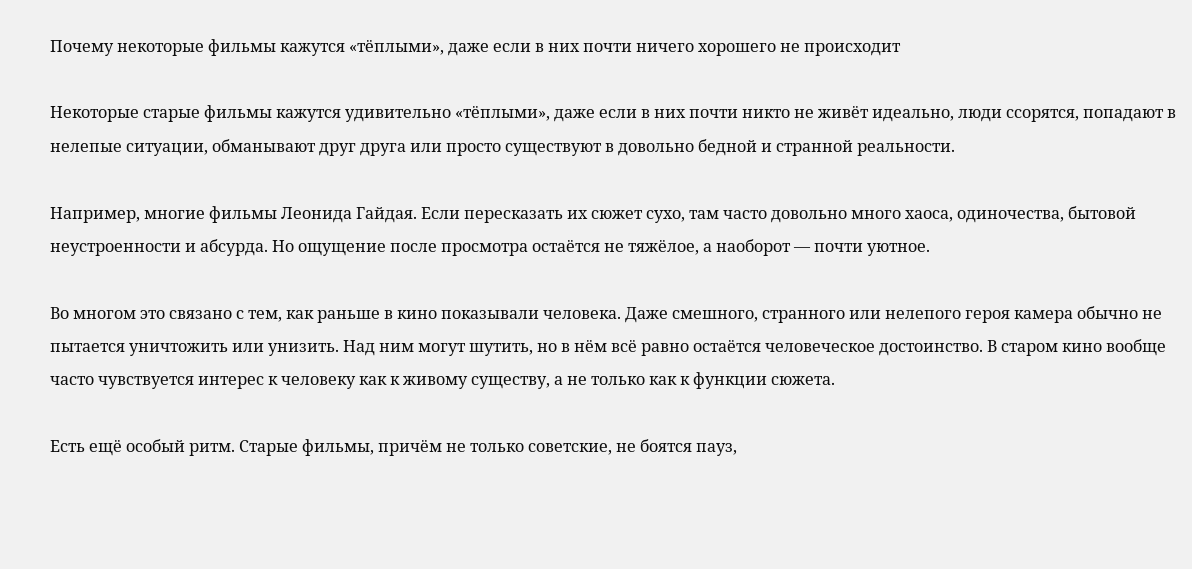Почему некоторые фильмы кажутся «тёплыми», даже если в них почти ничего хорошего не происходит

Некоторые старые фильмы кажутся удивительно «тёплыми», даже если в них почти никто не живёт идеально, люди ссорятся, попадают в нелепые ситуации, обманывают друг друга или просто существуют в довольно бедной и странной реальности.

Например, многие фильмы Леонида Гайдая. Если пересказать их сюжет сухо, там часто довольно много хаоса, одиночества, бытовой неустроенности и абсурда. Но ощущение после просмотра остаётся не тяжёлое, а наоборот — почти уютное.

Во многом это связано с тем, как раньше в кино показывали человека. Даже смешного, странного или нелепого героя камера обычно не пытается уничтожить или унизить. Над ним могут шутить, но в нём всё равно остаётся человеческое достоинство. В старом кино вообще часто чувствуется интерес к человеку как к живому существу, а не только как к функции сюжета.

Есть ещё особый ритм. Старые фильмы, причём не только советские, не боятся пауз,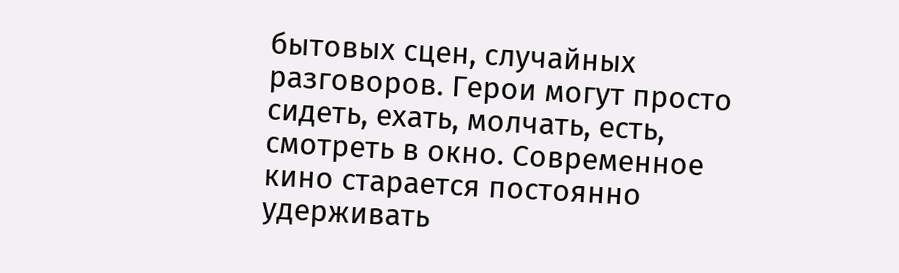бытовых сцен, случайных разговоров. Герои могут просто сидеть, ехать, молчать, есть, смотреть в окно. Современное кино старается постоянно удерживать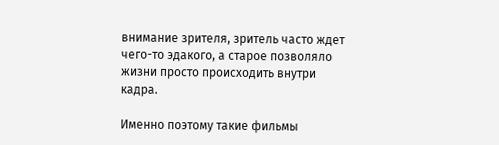внимание зрителя, зритель часто ждет чего-то эдакого, а старое позволяло жизни просто происходить внутри кадра.

Именно поэтому такие фильмы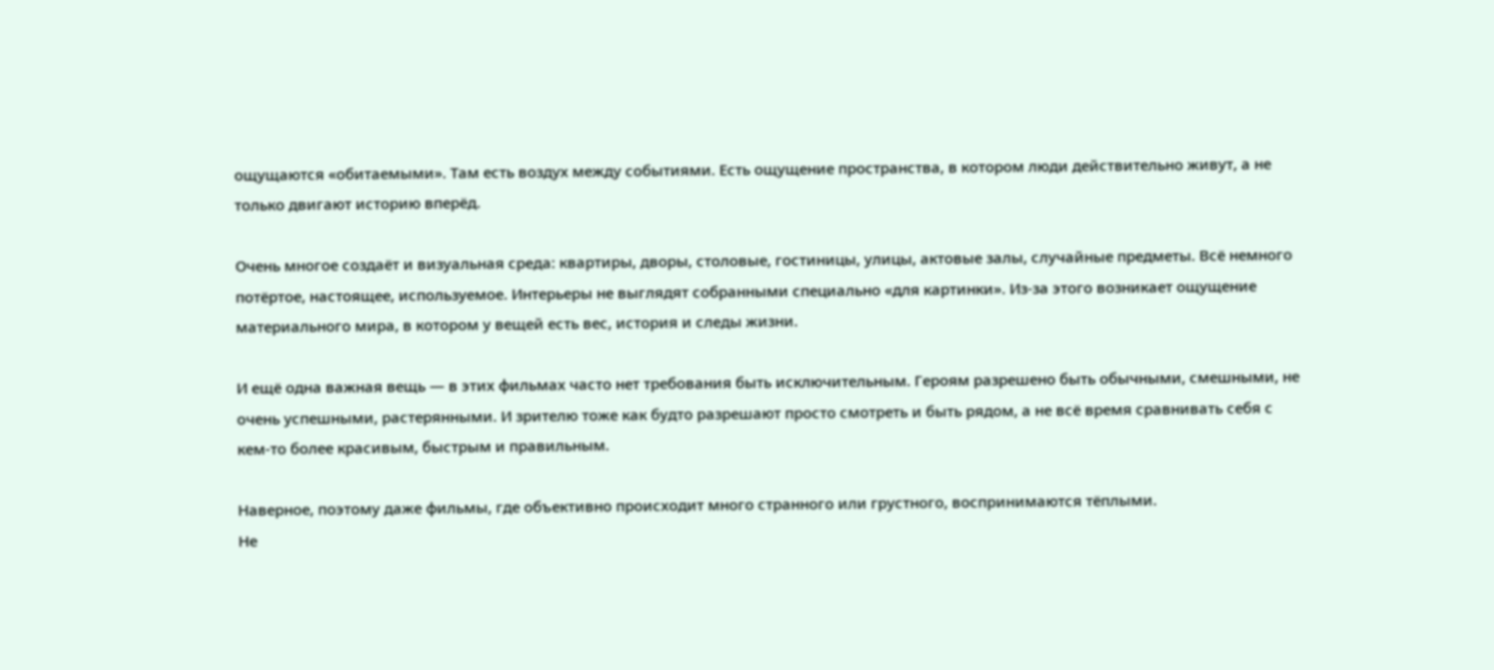ощущаются «обитаемыми». Там есть воздух между событиями. Есть ощущение пространства, в котором люди действительно живут, а не только двигают историю вперёд.

Очень многое создаёт и визуальная среда: квартиры, дворы, столовые, гостиницы, улицы, актовые залы, случайные предметы. Всё немного потёртое, настоящее, используемое. Интерьеры не выглядят собранными специально «для картинки». Из-за этого возникает ощущение материального мира, в котором у вещей есть вес, история и следы жизни.

И ещё одна важная вещь — в этих фильмах часто нет требования быть исключительным. Героям разрешено быть обычными, смешными, не очень успешными, растерянными. И зрителю тоже как будто разрешают просто смотреть и быть рядом, а не всё время сравнивать себя с кем-то более красивым, быстрым и правильным.

Наверное, поэтому даже фильмы, где объективно происходит много странного или грустного, воспринимаются тёплыми.
Не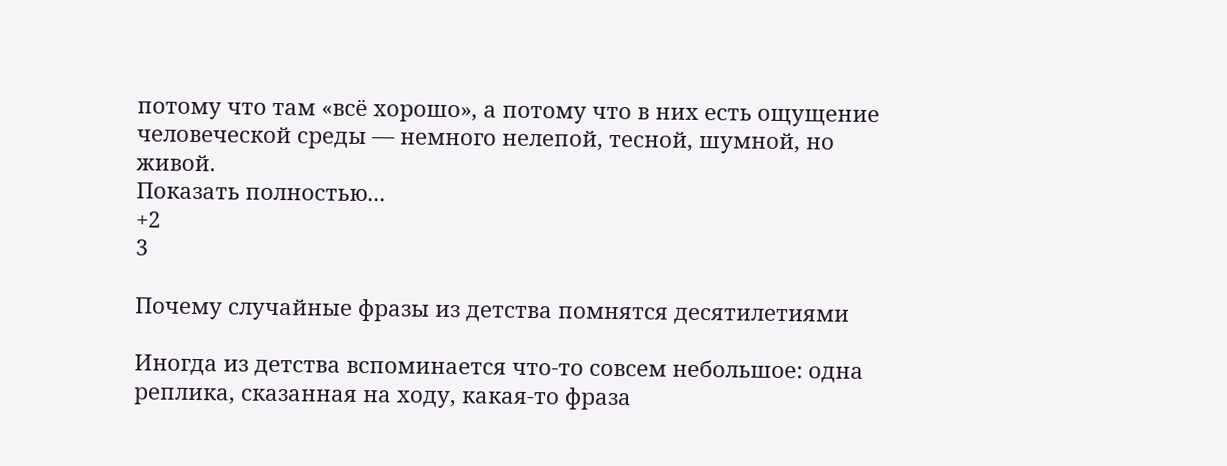потому что там «всё хорошо», а потому что в них есть ощущение человеческой среды — немного нелепой, тесной, шумной, но живой.
Показать полностью...
+2
3

Почему случайные фразы из детства помнятся десятилетиями

Иногда из детства вспоминается что-то совсем небольшое: одна реплика, сказанная на ходу, какая-то фраза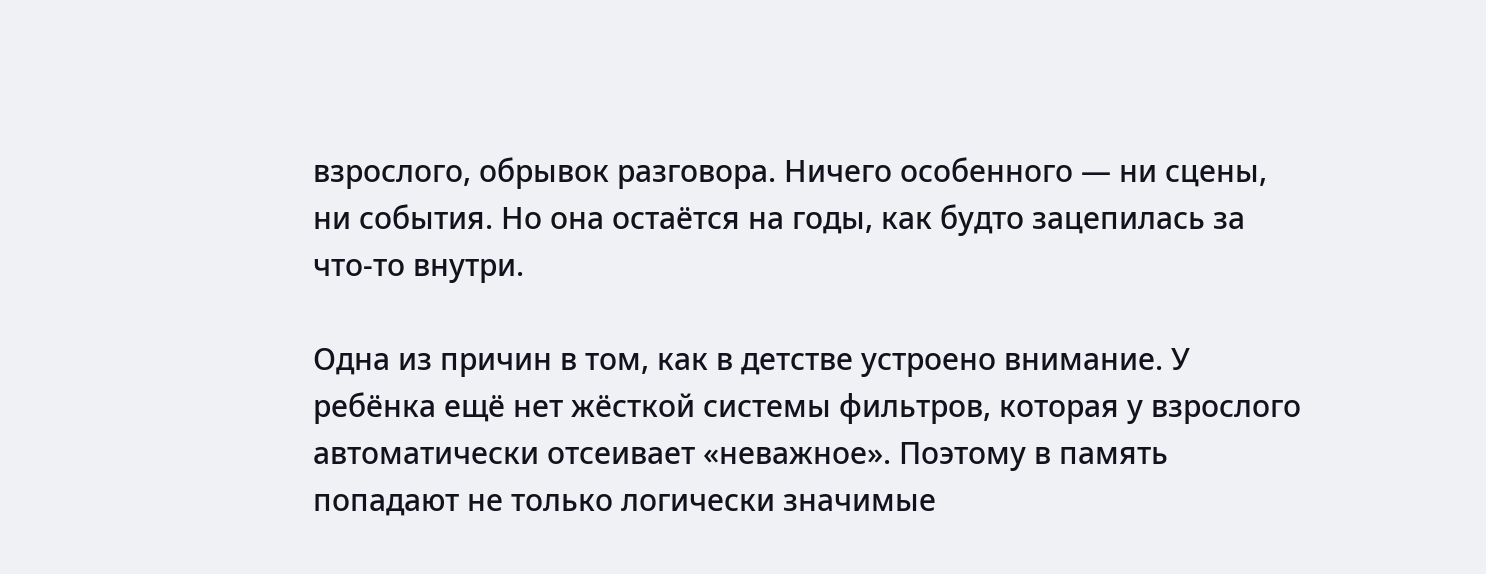взрослого, обрывок разговора. Ничего особенного — ни сцены, ни события. Но она остаётся на годы, как будто зацепилась за что-то внутри.

Одна из причин в том, как в детстве устроено внимание. У ребёнка ещё нет жёсткой системы фильтров, которая у взрослого автоматически отсеивает «неважное». Поэтому в память попадают не только логически значимые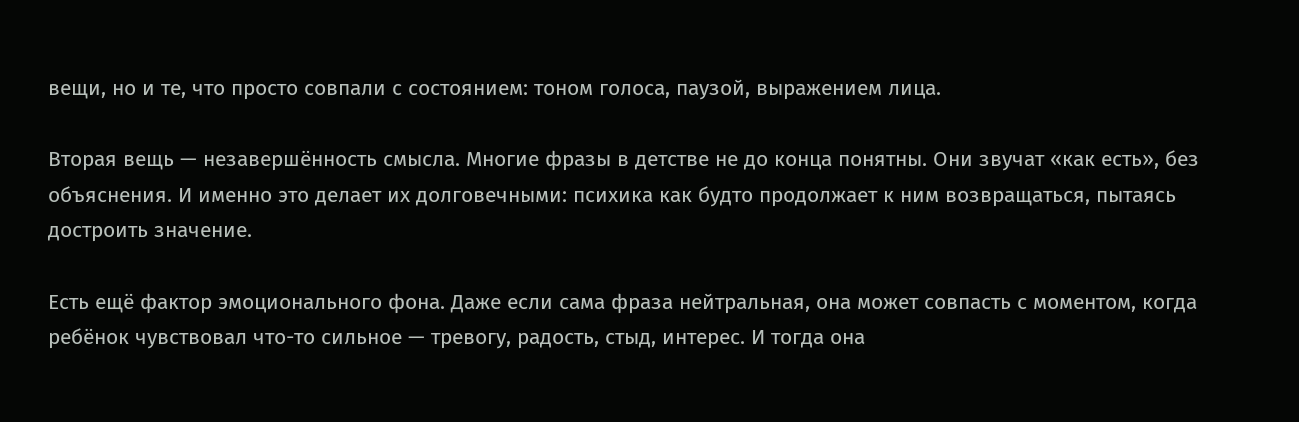вещи, но и те, что просто совпали с состоянием: тоном голоса, паузой, выражением лица.

Вторая вещь — незавершённость смысла. Многие фразы в детстве не до конца понятны. Они звучат «как есть», без объяснения. И именно это делает их долговечными: психика как будто продолжает к ним возвращаться, пытаясь достроить значение.

Есть ещё фактор эмоционального фона. Даже если сама фраза нейтральная, она может совпасть с моментом, когда ребёнок чувствовал что-то сильное — тревогу, радость, стыд, интерес. И тогда она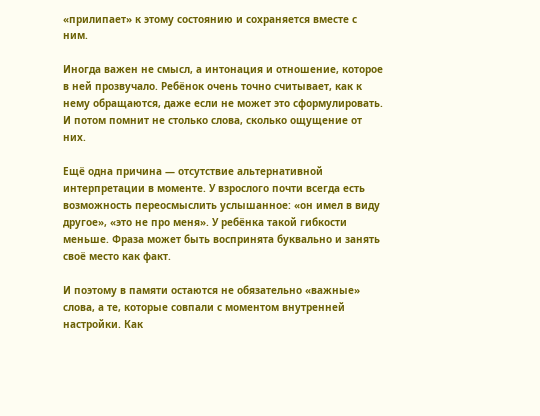«прилипает» к этому состоянию и сохраняется вместе с ним.

Иногда важен не смысл, а интонация и отношение, которое в ней прозвучало. Ребёнок очень точно считывает, как к нему обращаются, даже если не может это сформулировать. И потом помнит не столько слова, сколько ощущение от них.

Ещё одна причина — отсутствие альтернативной интерпретации в моменте. У взрослого почти всегда есть возможность переосмыслить услышанное: «он имел в виду другое», «это не про меня». У ребёнка такой гибкости меньше. Фраза может быть воспринята буквально и занять своё место как факт.

И поэтому в памяти остаются не обязательно «важные» слова, а те, которые совпали с моментом внутренней настройки. Как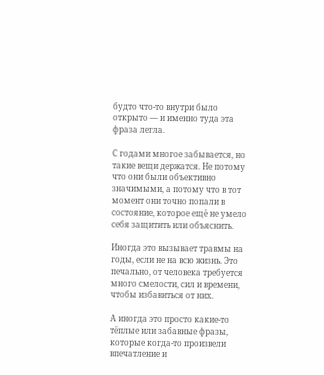будто что-то внутри было открыто — и именно туда эта фраза легла.

С годами многое забывается, но такие вещи держатся. Не потому что они были объективно значимыми, а потому что в тот момент они точно попали в состояние, которое ещё не умело себя защитить или объяснить.

Иногда это вызывает травмы на годы, если не на всю жизнь. Это печально, от человека требуется много смелости, сил и времени, чтобы избавиться от них.

А иногда это просто какие-то тёплые или забавные фразы, которые когда-то произвели впечатление и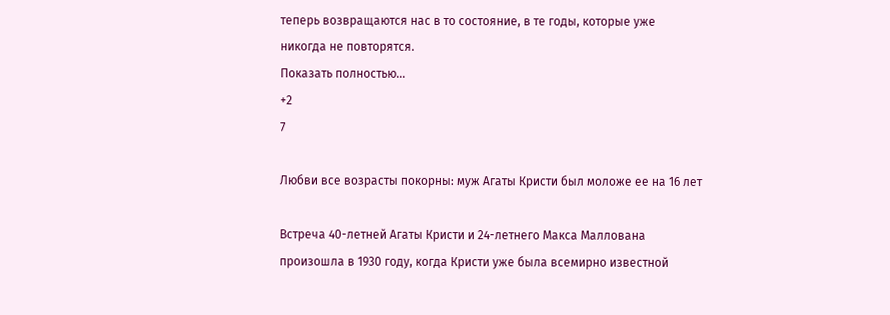теперь возвращаются нас в то состояние, в те годы, которые уже никогда не повторятся.
Показать полностью...
+2
7

Любви все возрасты покорны: муж Агаты Кристи был моложе ее на 16 лет

Встреча 40-летней Агаты Кристи и 24-летнего Макса Маллована произошла в 1930 году, когда Кристи уже была всемирно известной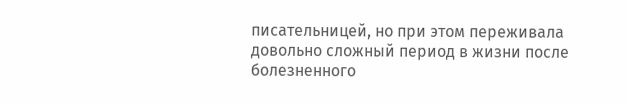писательницей, но при этом переживала довольно сложный период в жизни после болезненного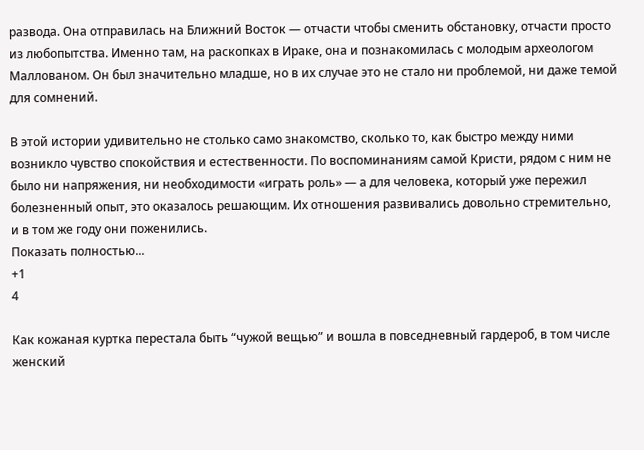развода. Она отправилась на Ближний Восток — отчасти чтобы сменить обстановку, отчасти просто из любопытства. Именно там, на раскопках в Ираке, она и познакомилась с молодым археологом Маллованом. Он был значительно младше, но в их случае это не стало ни проблемой, ни даже темой для сомнений.

В этой истории удивительно не столько само знакомство, сколько то, как быстро между ними возникло чувство спокойствия и естественности. По воспоминаниям самой Кристи, рядом с ним не было ни напряжения, ни необходимости «играть роль» — а для человека, который уже пережил болезненный опыт, это оказалось решающим. Их отношения развивались довольно стремительно, и в том же году они поженились.
Показать полностью...
+1
4

Как кожаная куртка перестала быть “чужой вещью” и вошла в повседневный гардероб, в том числе женский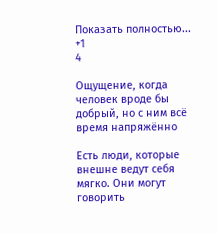Показать полностью...
+1
4

Ощущение, когда человек вроде бы добрый, но с ним всё время напряжённо

Есть люди, которые внешне ведут себя мягко. Они могут говорить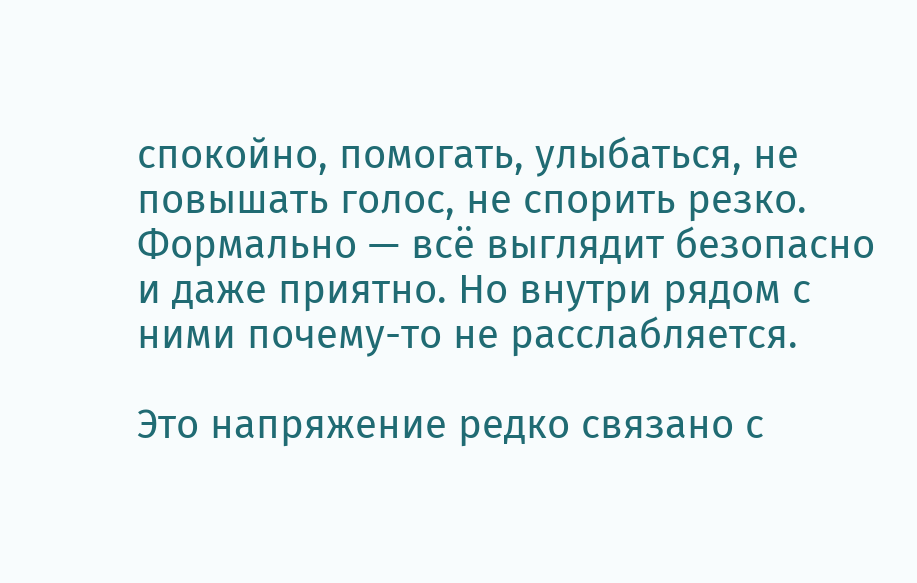спокойно, помогать, улыбаться, не повышать голос, не спорить резко. Формально — всё выглядит безопасно и даже приятно. Но внутри рядом с ними почему-то не расслабляется.

Это напряжение редко связано с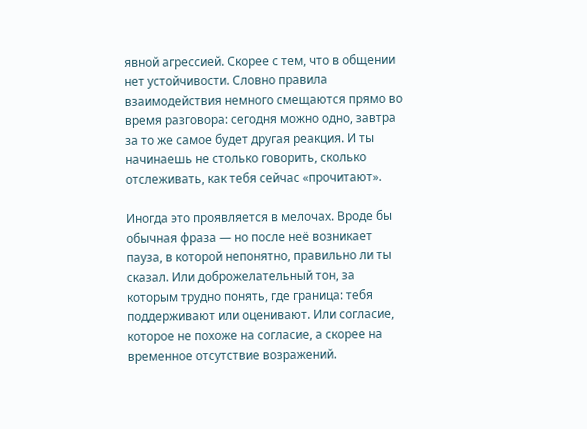явной агрессией. Скорее с тем, что в общении нет устойчивости. Словно правила взаимодействия немного смещаются прямо во время разговора: сегодня можно одно, завтра за то же самое будет другая реакция. И ты начинаешь не столько говорить, сколько отслеживать, как тебя сейчас «прочитают».

Иногда это проявляется в мелочах. Вроде бы обычная фраза — но после неё возникает пауза, в которой непонятно, правильно ли ты сказал. Или доброжелательный тон, за которым трудно понять, где граница: тебя поддерживают или оценивают. Или согласие, которое не похоже на согласие, а скорее на временное отсутствие возражений.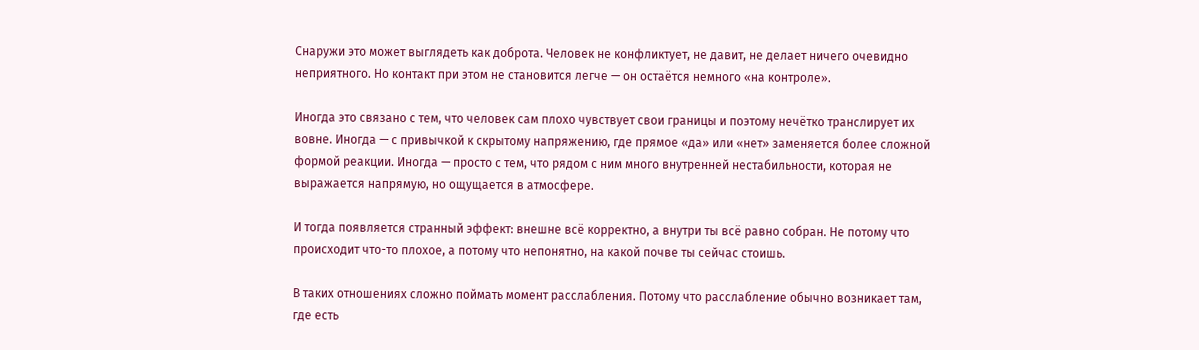Снаружи это может выглядеть как доброта. Человек не конфликтует, не давит, не делает ничего очевидно неприятного. Но контакт при этом не становится легче — он остаётся немного «на контроле».

Иногда это связано с тем, что человек сам плохо чувствует свои границы и поэтому нечётко транслирует их вовне. Иногда — с привычкой к скрытому напряжению, где прямое «да» или «нет» заменяется более сложной формой реакции. Иногда — просто с тем, что рядом с ним много внутренней нестабильности, которая не выражается напрямую, но ощущается в атмосфере.

И тогда появляется странный эффект: внешне всё корректно, а внутри ты всё равно собран. Не потому что происходит что-то плохое, а потому что непонятно, на какой почве ты сейчас стоишь.

В таких отношениях сложно поймать момент расслабления. Потому что расслабление обычно возникает там, где есть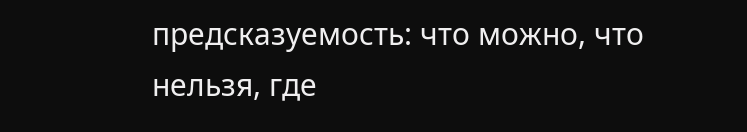предсказуемость: что можно, что нельзя, где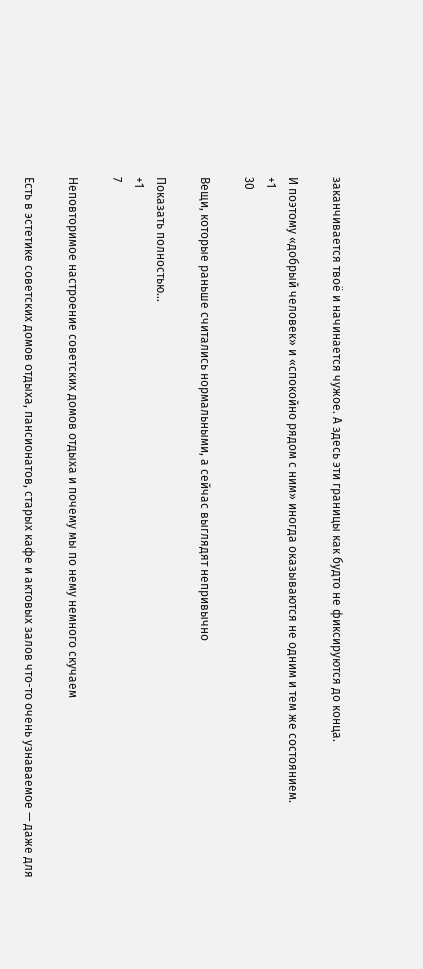заканчивается твоё и начинается чужое. А здесь эти границы как будто не фиксируются до конца.

И поэтому «добрый человек» и «спокойно рядом с ним» иногда оказываются не одним и тем же состоянием.
+1
30

Вещи, которые раньше считались нормальными, а сейчас выглядят непривычно

Показать полностью...
+1
7

Неповторимое настроение советских домов отдыха и почему мы по нему немного скучаем

Есть в эстетике советских домов отдыха, пансионатов, старых кафе и актовых залов что-то очень узнаваемое — даже для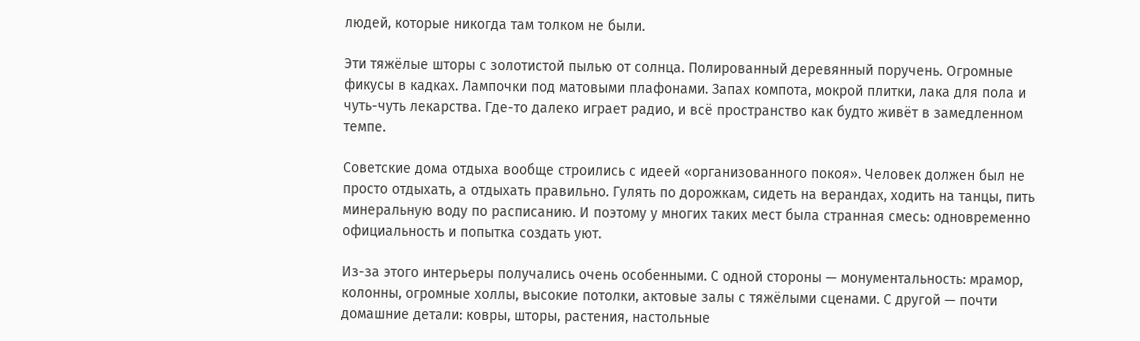людей, которые никогда там толком не были.

Эти тяжёлые шторы с золотистой пылью от солнца. Полированный деревянный поручень. Огромные фикусы в кадках. Лампочки под матовыми плафонами. Запах компота, мокрой плитки, лака для пола и чуть-чуть лекарства. Где-то далеко играет радио, и всё пространство как будто живёт в замедленном темпе.

Советские дома отдыха вообще строились с идеей «организованного покоя». Человек должен был не просто отдыхать, а отдыхать правильно. Гулять по дорожкам, сидеть на верандах, ходить на танцы, пить минеральную воду по расписанию. И поэтому у многих таких мест была странная смесь: одновременно официальность и попытка создать уют.

Из-за этого интерьеры получались очень особенными. С одной стороны — монументальность: мрамор, колонны, огромные холлы, высокие потолки, актовые залы с тяжёлыми сценами. С другой — почти домашние детали: ковры, шторы, растения, настольные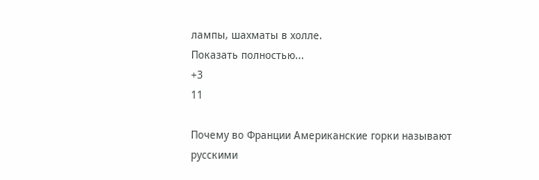лампы, шахматы в холле.
Показать полностью...
+3
11

Почему во Франции Американские горки называют русскими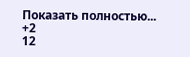Показать полностью...
+2
12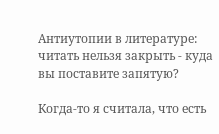Антиутопии в литературе: читать нельзя закрыть - куда вы поставите запятую?

Когда-то я считала, что есть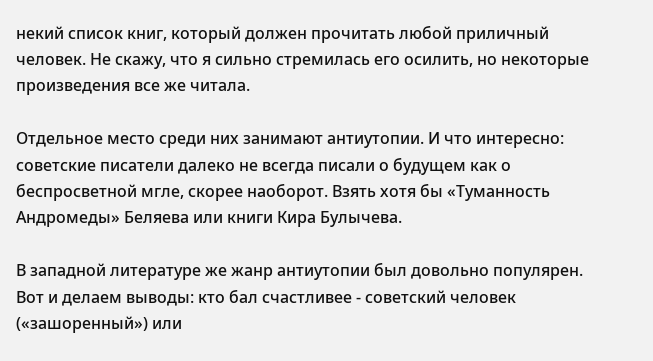некий список книг, который должен прочитать любой приличный человек. Не скажу, что я сильно стремилась его осилить, но некоторые произведения все же читала.

Отдельное место среди них занимают антиутопии. И что интересно: советские писатели далеко не всегда писали о будущем как о беспросветной мгле, скорее наоборот. Взять хотя бы «Туманность Андромеды» Беляева или книги Кира Булычева.

В западной литературе же жанр антиутопии был довольно популярен.
Вот и делаем выводы: кто бал счастливее - советский человек («зашоренный») или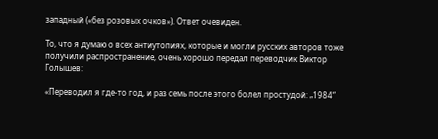западный («без розовых очков»). Ответ очевиден.

То, что я думаю о всех антиутопиях, которые и могли русских авторов тоже получили распространение, очень хорошо передал переводчик Виктор Голышев:

«Переводил я где-то год, и раз семь после этого болел простудой: „1984“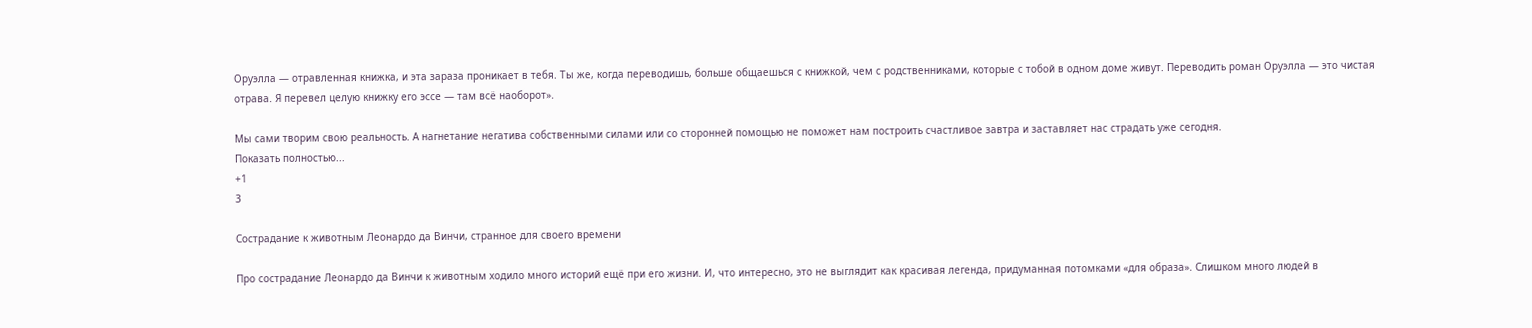Оруэлла — отравленная книжка, и эта зараза проникает в тебя. Ты же, когда переводишь, больше общаешься с книжкой, чем с родственниками, которые с тобой в одном доме живут. Переводить роман Оруэлла — это чистая отрава. Я перевел целую книжку его эссе — там всё наоборот».

Мы сами творим свою реальность. А нагнетание негатива собственными силами или со сторонней помощью не поможет нам построить счастливое завтра и заставляет нас страдать уже сегодня.
Показать полностью...
+1
3

Сострадание к животным Леонардо да Винчи, странное для своего времени

Про сострадание Леонардо да Винчи к животным ходило много историй ещё при его жизни. И, что интересно, это не выглядит как красивая легенда, придуманная потомками «для образа». Слишком много людей в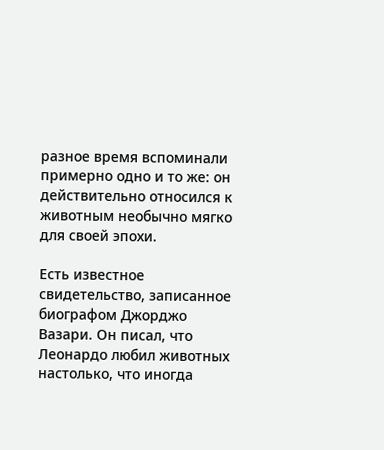разное время вспоминали примерно одно и то же: он действительно относился к животным необычно мягко для своей эпохи.

Есть известное свидетельство, записанное биографом Джорджо Вазари. Он писал, что Леонардо любил животных настолько, что иногда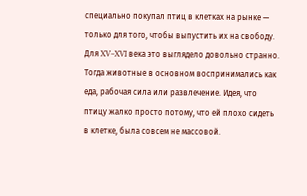специально покупал птиц в клетках на рынке — только для того, чтобы выпустить их на свободу. Для XV–XVI века это выглядело довольно странно. Тогда животные в основном воспринимались как еда, рабочая сила или развлечение. Идея, что птицу жалко просто потому, что ей плохо сидеть в клетке, была совсем не массовой.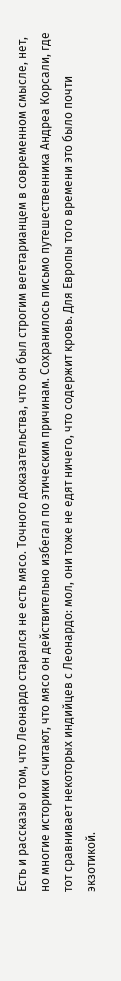Есть и рассказы о том, что Леонардо старался не есть мясо. Точного доказательства, что он был строгим вегетарианцем в современном смысле, нет, но многие историки считают, что мясо он действительно избегал по этическим причинам. Сохранилось письмо путешественника Андреа Корсали, где тот сравнивает некоторых индийцев с Леонардо: мол, они тоже не едят ничего, что содержит кровь. Для Европы того времени это было почти экзотикой.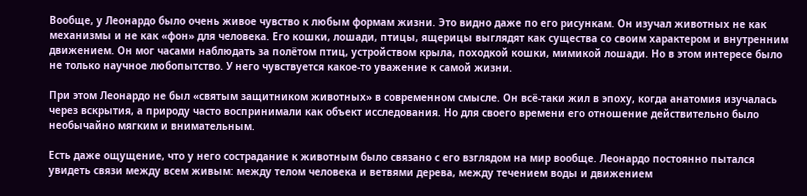Вообще, у Леонардо было очень живое чувство к любым формам жизни. Это видно даже по его рисункам. Он изучал животных не как механизмы и не как «фон» для человека. Его кошки, лошади, птицы, ящерицы выглядят как существа со своим характером и внутренним движением. Он мог часами наблюдать за полётом птиц, устройством крыла, походкой кошки, мимикой лошади. Но в этом интересе было не только научное любопытство. У него чувствуется какое-то уважение к самой жизни.

При этом Леонардо не был «святым защитником животных» в современном смысле. Он всё-таки жил в эпоху, когда анатомия изучалась через вскрытия, а природу часто воспринимали как объект исследования. Но для своего времени его отношение действительно было необычайно мягким и внимательным.

Есть даже ощущение, что у него сострадание к животным было связано с его взглядом на мир вообще. Леонардо постоянно пытался увидеть связи между всем живым: между телом человека и ветвями дерева, между течением воды и движением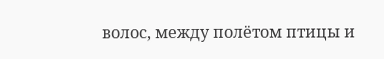волос, между полётом птицы и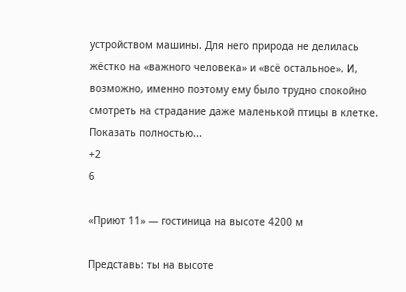устройством машины. Для него природа не делилась жёстко на «важного человека» и «всё остальное». И, возможно, именно поэтому ему было трудно спокойно смотреть на страдание даже маленькой птицы в клетке.
Показать полностью...
+2
6

«Приют 11» — гостиница на высоте 4200 м

Представь: ты на высоте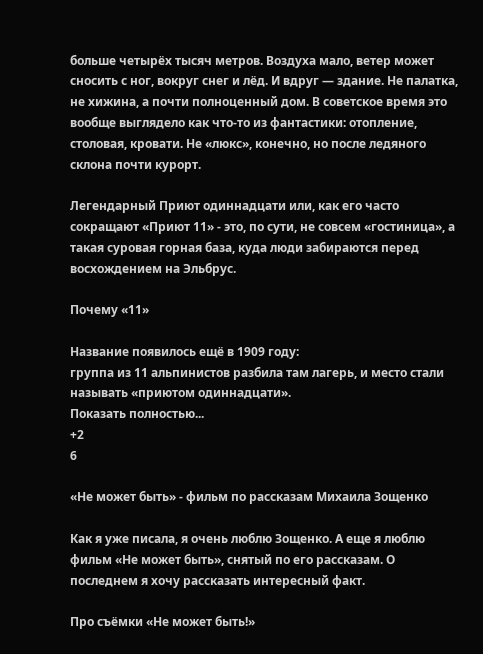больше четырёх тысяч метров. Воздуха мало, ветер может сносить с ног, вокруг снег и лёд. И вдруг — здание. Не палатка, не хижина, а почти полноценный дом. В советское время это вообще выглядело как что-то из фантастики: отопление, столовая, кровати. Не «люкс», конечно, но после ледяного склона почти курорт.

Легендарный Приют одиннадцати или, как его часто сокращают «Приют 11» - это, по сути, не совсем «гостиница», а такая суровая горная база, куда люди забираются перед восхождением на Эльбрус.

Почему «11»

Название появилось ещё в 1909 году:
группа из 11 альпинистов разбила там лагерь, и место стали называть «приютом одиннадцати».
Показать полностью...
+2
6

«Не может быть» - фильм по рассказам Михаила Зощенко

Как я уже писала, я очень люблю Зощенко. А еще я люблю фильм «Не может быть», снятый по его рассказам. О последнем я хочу рассказать интересный факт.

Про съёмки «Не может быть!»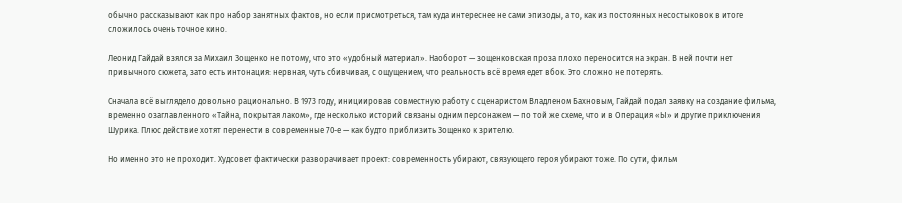обычно рассказывают как про набор занятных фактов, но если присмотреться, там куда интереснее не сами эпизоды, а то, как из постоянных несостыковок в итоге сложилось очень точное кино.

Леонид Гайдай взялся за Михаил Зощенко не потому, что это «удобный материал». Наоборот — зощенковская проза плохо переносится на экран. В ней почти нет привычного сюжета, зато есть интонация: нервная, чуть сбивчивая, с ощущением, что реальность всё время едет вбок. Это сложно не потерять.

Сначала всё выглядело довольно рационально. В 1973 году, инициировав совместную работу с сценаристом Владленом Бахновым, Гайдай подал заявку на создание фильма, временно озаглавленного «Тайна, покрытая лаком», где несколько историй связаны одним персонажем — по той же схеме, что и в Операция «Ы» и другие приключения Шурика. Плюс действие хотят перенести в современные 70-е — как будто приблизить Зощенко к зрителю.

Но именно это не проходит. Худсовет фактически разворачивает проект: современность убирают, связующего героя убирают тоже. По сути, фильм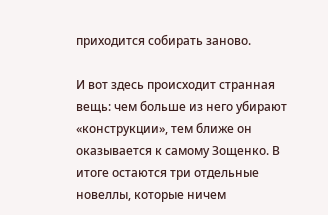приходится собирать заново.

И вот здесь происходит странная вещь: чем больше из него убирают «конструкции», тем ближе он оказывается к самому Зощенко. В итоге остаются три отдельные новеллы, которые ничем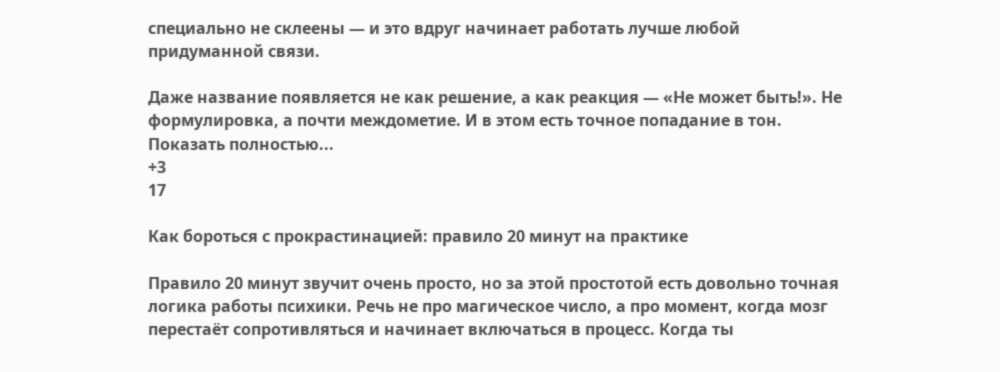специально не склеены — и это вдруг начинает работать лучше любой придуманной связи.

Даже название появляется не как решение, а как реакция — «Не может быть!». Не формулировка, а почти междометие. И в этом есть точное попадание в тон.
Показать полностью...
+3
17

Как бороться с прокрастинацией: правило 20 минут на практике

Правило 20 минут звучит очень просто, но за этой простотой есть довольно точная логика работы психики. Речь не про магическое число, а про момент, когда мозг перестаёт сопротивляться и начинает включаться в процесс. Когда ты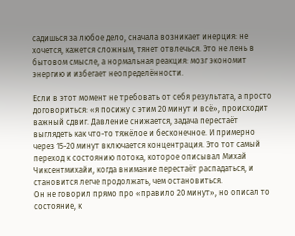садишься за любое дело, сначала возникает инерция: не хочется, кажется сложным, тянет отвлечься. Это не лень в бытовом смысле, а нормальная реакция: мозг экономит энергию и избегает неопределённости.

Если в этот момент не требовать от себя результата, а просто договориться: «я посижу с этим 20 минут и всё», происходит важный сдвиг. Давление снижается, задача перестаёт выглядеть как что-то тяжёлое и бесконечное. И примерно через 15-20 минут включается концентрация. Это тот самый переход к состоянию потока, которое описывал Михай Чиксентмихайи, когда внимание перестаёт распадаться, и становится легче продолжать, чем остановиться.
Он не говорил прямо про «правило 20 минут», но описал то состояние, к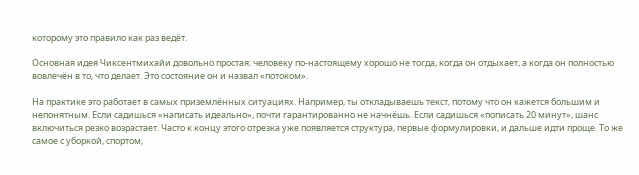которому это правило как раз ведёт.

Основная идея Чиксентмихайи довольно простая: человеку по-настоящему хорошо не тогда, когда он отдыхает, а когда он полностью вовлечён в то, что делает. Это состояние он и назвал «потоком».

На практике это работает в самых приземлённых ситуациях. Например, ты откладываешь текст, потому что он кажется большим и непонятным. Если садишься «написать идеально», почти гарантированно не начнёшь. Если садишься «пописать 20 минут», шанс включиться резко возрастает. Часто к концу этого отрезка уже появляется структура, первые формулировки, и дальше идти проще. То же самое с уборкой, спортом,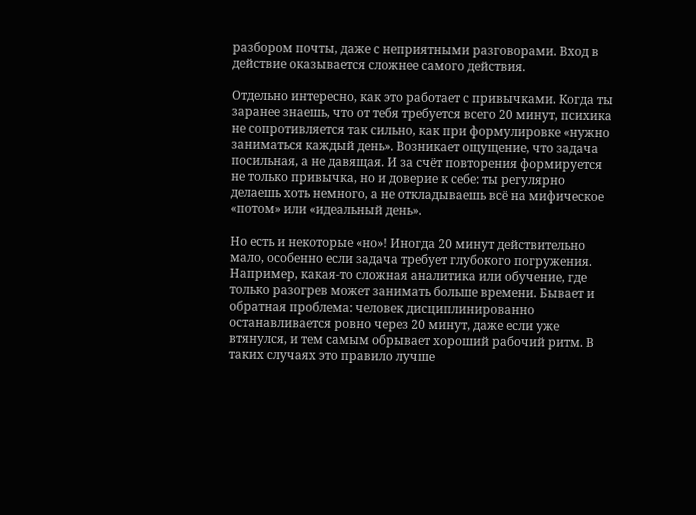разбором почты, даже с неприятными разговорами. Вход в действие оказывается сложнее самого действия.

Отдельно интересно, как это работает с привычками. Когда ты заранее знаешь, что от тебя требуется всего 20 минут, психика не сопротивляется так сильно, как при формулировке «нужно заниматься каждый день». Возникает ощущение, что задача посильная, а не давящая. И за счёт повторения формируется не только привычка, но и доверие к себе: ты регулярно делаешь хоть немного, а не откладываешь всё на мифическое «потом» или «идеальный день».

Но есть и некоторые «но»! Иногда 20 минут действительно мало, особенно если задача требует глубокого погружения. Например, какая-то сложная аналитика или обучение, где только разогрев может занимать больше времени. Бывает и обратная проблема: человек дисциплинированно останавливается ровно через 20 минут, даже если уже втянулся, и тем самым обрывает хороший рабочий ритм. В таких случаях это правило лучше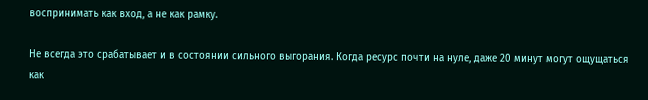воспринимать как вход, а не как рамку.

Не всегда это срабатывает и в состоянии сильного выгорания. Когда ресурс почти на нуле, даже 20 минут могут ощущаться как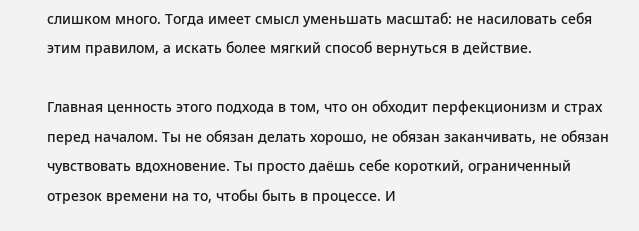слишком много. Тогда имеет смысл уменьшать масштаб: не насиловать себя этим правилом, а искать более мягкий способ вернуться в действие.

Главная ценность этого подхода в том, что он обходит перфекционизм и страх перед началом. Ты не обязан делать хорошо, не обязан заканчивать, не обязан чувствовать вдохновение. Ты просто даёшь себе короткий, ограниченный отрезок времени на то, чтобы быть в процессе. И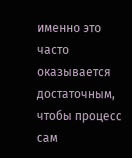именно это часто оказывается достаточным, чтобы процесс сам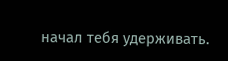начал тебя удерживать.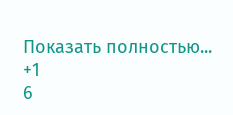Показать полностью...
+1
6